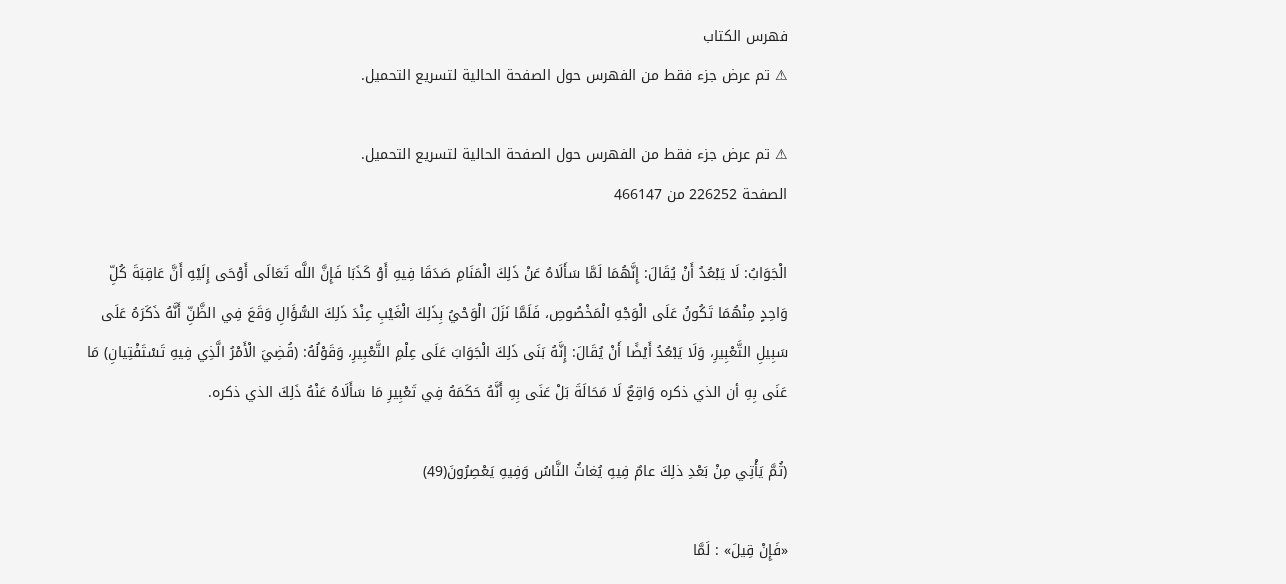فهرس الكتاب
⚠ تم عرض جزء فقط من الفهرس حول الصفحة الحالية لتسريع التحميل.

⚠ تم عرض جزء فقط من الفهرس حول الصفحة الحالية لتسريع التحميل.
الصفحة 226252 من 466147

الْجَوَابُ: لَا يَبْعُدُ أَنْ يُقَالَ: إِنَّهُمَا لَمَّا سَأَلَاهُ عَنْ ذَلِكَ الْمَنَامِ صَدَقَا فِيهِ أَوْ كَذَبَا فَإِنَّ اللَّه تَعَالَى أَوْحَى إِلَيْهِ أَنَّ عَاقِبَةَ كُلِّ وَاحِدٍ مِنْهُمَا تَكُونُ عَلَى الْوَجْهِ الْمَخْصُوصِ، فَلَمَّا نَزَلَ الْوَحْيُ بِذَلِكَ الْغَيْبِ عِنْدَ ذَلِكَ السُّؤَالِ وَقَعَ فِي الظَّنِّ أَنَّهُ ذَكَرَهُ عَلَى سَبِيلِ التَّعْبِيرِ، وَلَا يَبْعُدُ أَيْضًا أَنْ يُقَالَ: إِنَّهُ بَنَى ذَلِكَ الْجَوَابَ عَلَى عِلْمِ التَّعْبِيرِ، وَقَوْلُهُ: (قُضِيَ الْأَمْرُ الَّذِي فِيهِ تَسْتَفْتِيانِ) مَا عَنَى بِهِ أن الذي ذكره وَاقِعٌ لَا مَحَالَةَ بَلْ عَنَى بِهِ أَنَّهُ حَكَمَهُ فِي تَعْبِيرِ مَا سَأَلَاهُ عَنْهُ ذَلِكَ الذي ذكره.

(ثُمَّ يَأْتِي مِنْ بَعْدِ ذلِكَ عامٌ فِيهِ يُغاثُ النَّاسُ وَفِيهِ يَعْصِرُونَ(49)

«فَإِنْ قِيلَ» : لَمَّا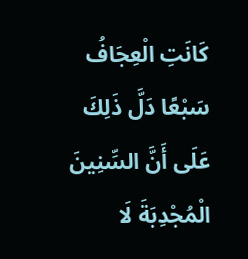كَانَتِ الْعِجَافُ سَبْعًا دَلَّ ذَلِكَ عَلَى أَنَّ السِّنِينَ الْمُجْدِبَةَ لَا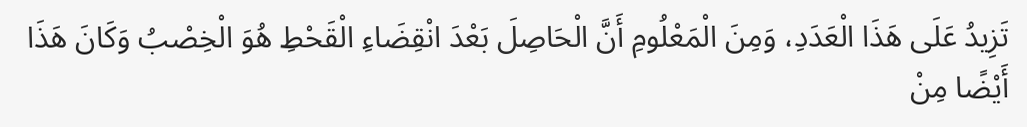تَزِيدُ عَلَى هَذَا الْعَدَدِ، وَمِنَ الْمَعْلُومِ أَنَّ الْحَاصِلَ بَعْدَ انْقِضَاءِ الْقَحْطِ هُوَ الْخِصْبُ وَكَانَ هَذَا أَيْضًا مِنْ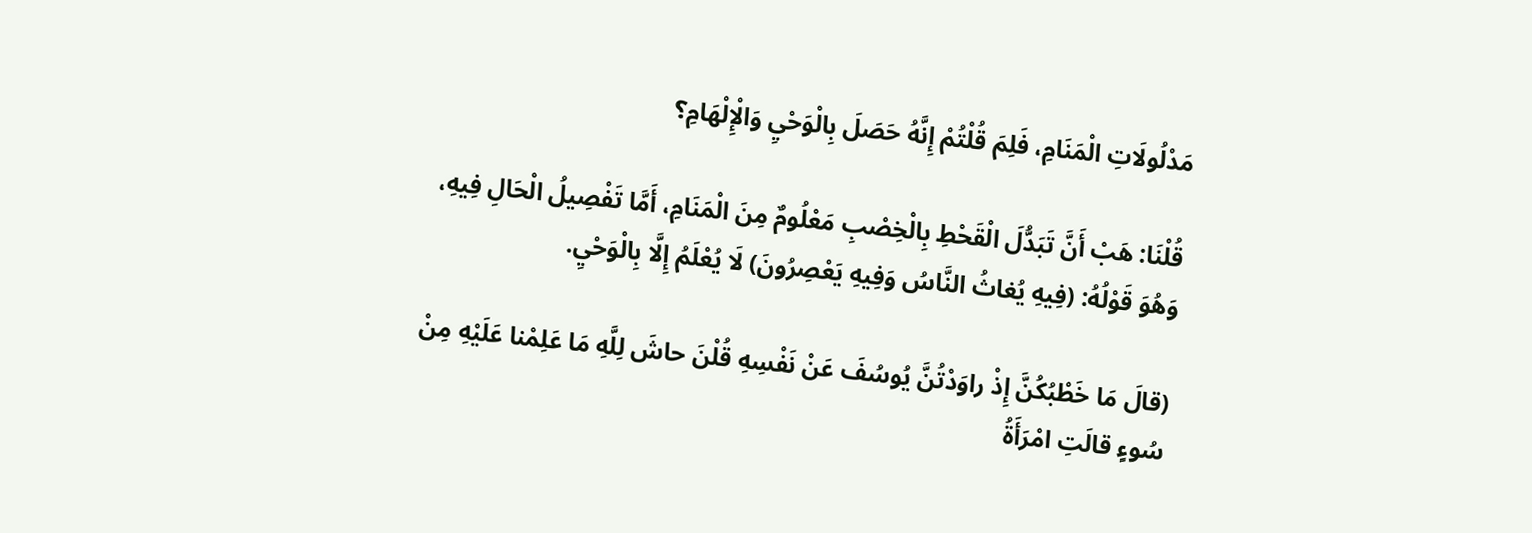مَدْلُولَاتِ الْمَنَامِ، فَلِمَ قُلْتُمْ إِنَّهُ حَصَلَ بِالْوَحْيِ وَالْإِلْهَامِ؟

قُلْنَا: هَبْ أَنَّ تَبَدُّلَ الْقَحْطِ بِالْخِصْبِ مَعْلُومٌ مِنَ الْمَنَامِ، أَمَّا تَفْصِيلُ الْحَالِ فِيهِ، وَهُوَ قَوْلُهُ: (فِيهِ يُغاثُ النَّاسُ وَفِيهِ يَعْصِرُونَ) لَا يُعْلَمُ إِلَّا بِالْوَحْيِ.

(قالَ مَا خَطْبُكُنَّ إِذْ راوَدْتُنَّ يُوسُفَ عَنْ نَفْسِهِ قُلْنَ حاشَ لِلَّهِ مَا عَلِمْنا عَلَيْهِ مِنْ سُوءٍ قالَتِ امْرَأَةُ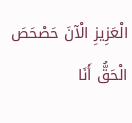الْعَزِيزِ الْآنَ حَصْحَصَ الْحَقُّ أَنَا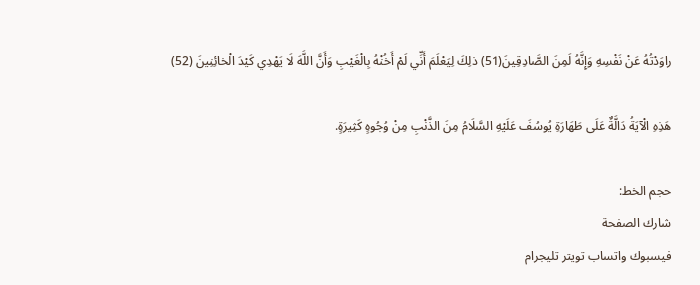راوَدْتُهُ عَنْ نَفْسِهِ وَإِنَّهُ لَمِنَ الصَّادِقِينَ(51) ذلِكَ لِيَعْلَمَ أَنِّي لَمْ أَخُنْهُ بِالْغَيْبِ وَأَنَّ اللَّهَ لَا يَهْدِي كَيْدَ الْخائِنِينَ (52)

هَذِهِ الْآيَةُ دَالَّةٌ عَلَى طَهَارَةِ يُوسُفَ عَلَيْهِ السَّلَامُ مِنَ الذَّنْبِ مِنْ وُجُوهٍ كَثِيرَةٍ.

حجم الخط:
شارك الصفحة
فيسبوك واتساب تويتر تليجرام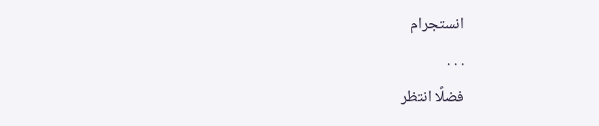انستجرام
. . .
فضلًا انتظر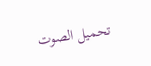تحميل الصوت